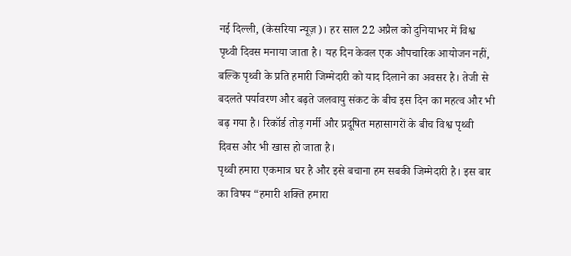नई दिल्ली, (केसरिया न्यूज़)। हर साल 22 अप्रैल को दुनियाभर में विश्व पृथ्वी दिवस मनाया जाता है। यह दिन केवल एक औपचारिक आयोजन नहीं, बल्कि पृथ्वी के प्रति हमारी जिम्मेदारी को याद दिलाने का अवसर है। तेजी से बदलते पर्यावरण और बढ़ते जलवायु संकट के बीच इस दिन का महत्व और भी बढ़ गया है। रिकॉर्ड तोड़ गर्मी और प्रदूषित महासागरों के बीच विश्व पृथ्वी दिवस और भी खास हो जाता है।
पृथ्वी हमारा एकमात्र घर है और इसे बचाना हम सबकी जिम्मेदारी है। इस बार का विषय “हमारी शक्ति हमारा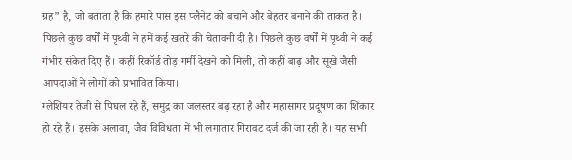ग्रह” है, जो बताता है कि हमारे पास इस प्लैनेट को बचाने और बेहतर बनाने की ताकत है। पिछले कुछ वर्षों में पृथ्वी ने हमें कई खतरे की चेतावनी दी है। पिछले कुछ वर्षों में पृथ्वी ने कई गंभीर संकेत दिए हैं। कहीं रिकॉर्ड तोड़ गर्मी देखने को मिली, तो कहीं बाढ़ और सूखे जैसी आपदाओं ने लोगों को प्रभावित किया।
ग्लेशियर तेजी से पिघल रहे हैं, समुद्र का जलस्तर बढ़ रहा है और महासागर प्रदूषण का शिकार हो रहे हैं। इसके अलावा, जैव विविधता में भी लगातार गिरावट दर्ज की जा रही है। यह सभी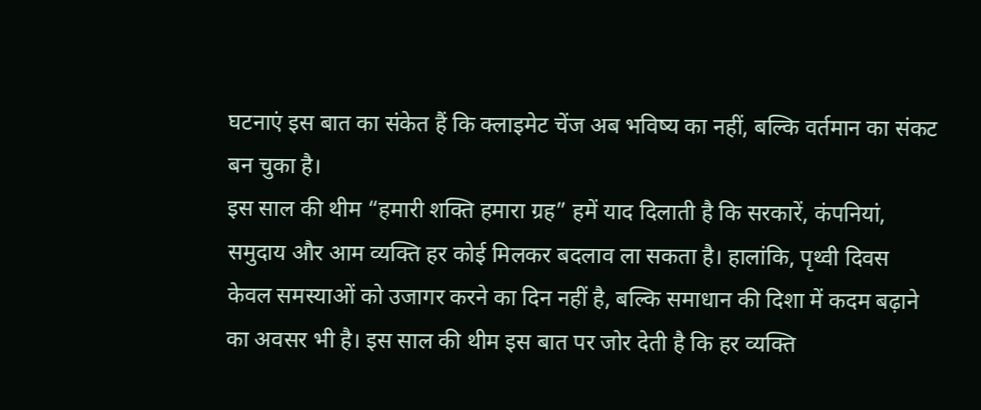घटनाएं इस बात का संकेत हैं कि क्लाइमेट चेंज अब भविष्य का नहीं, बल्कि वर्तमान का संकट बन चुका है।
इस साल की थीम “हमारी शक्ति हमारा ग्रह” हमें याद दिलाती है कि सरकारें, कंपनियां, समुदाय और आम व्यक्ति हर कोई मिलकर बदलाव ला सकता है। हालांकि, पृथ्वी दिवस केवल समस्याओं को उजागर करने का दिन नहीं है, बल्कि समाधान की दिशा में कदम बढ़ाने का अवसर भी है। इस साल की थीम इस बात पर जोर देती है कि हर व्यक्ति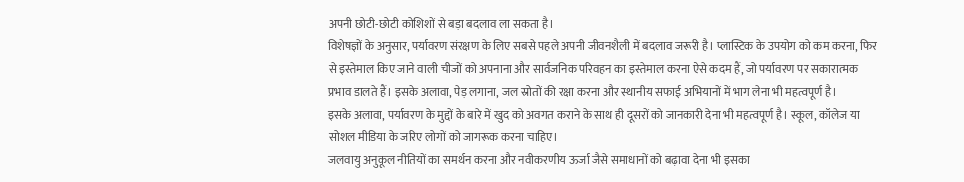अपनी छोटी-छोटी कोशिशों से बड़ा बदलाव ला सकता है।
विशेषज्ञों के अनुसार, पर्यावरण संरक्षण के लिए सबसे पहले अपनी जीवनशैली में बदलाव जरूरी है। प्लास्टिक के उपयोग को कम करना, फिर से इस्तेमाल किए जाने वाली चीजों को अपनाना और सार्वजनिक परिवहन का इस्तेमाल करना ऐसे कदम हैं, जो पर्यावरण पर सकारात्मक प्रभाव डालते हैं। इसके अलावा, पेड़ लगाना, जल स्रोतों की रक्षा करना और स्थानीय सफाई अभियानों में भाग लेना भी महत्वपूर्ण है।
इसके अलावा, पर्यावरण के मुद्दों के बारे में खुद को अवगत कराने के साथ ही दूसरों को जानकारी देना भी महत्वपूर्ण है। स्कूल, कॉलेज या सोशल मीडिया के जरिए लोगों को जागरूक करना चाहिए।
जलवायु अनुकूल नीतियों का समर्थन करना और नवीकरणीय ऊर्जा जैसे समाधानों को बढ़ावा देना भी इसका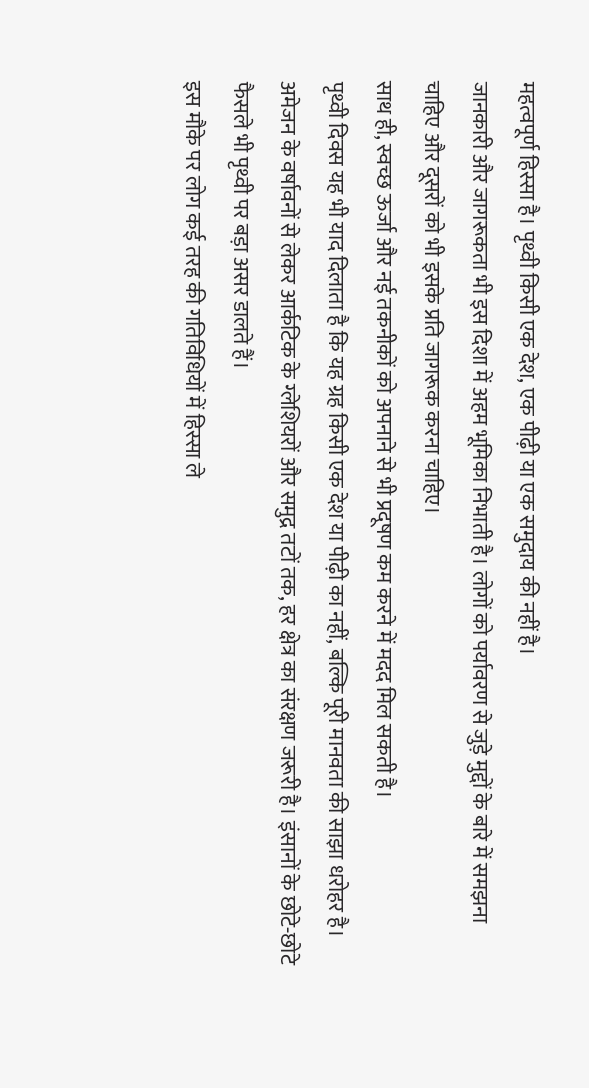महत्वपूर्ण हिस्सा है। पृथ्वी किसी एक देश, एक पीढ़ी या एक समुदाय की नहीं है।
जानकारी और जागरूकता भी इस दिशा में अहम भूमिका निभाती है। लोगों को पर्यावरण से जुड़े मुद्दों के बारे में समझना चाहिए और दूसरों को भी इसके प्रति जागरूक करना चाहिए।
साथ ही, स्वच्छ ऊर्जा और नई तकनीकों को अपनाने से भी प्रदूषण कम करने में मदद मिल सकती है।
पृथ्वी दिवस यह भी याद दिलाता है कि यह ग्रह किसी एक देश या पीढ़ी का नहीं, बल्कि पूरी मानवता की साझा धरोहर है। अमेजन के वर्षावनों से लेकर आर्कटिक के ग्लेशियरों और समुद्र तटों तक, हर क्षेत्र का संरक्षण जरूरी है। इंसानों के छोटे-छोटे फैसले भी पृथ्वी पर बड़ा असर डालते हैं।
इस मौके पर लोग कई तरह की गतिविधियों में हिस्सा ले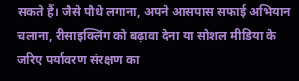सकते हैं। जैसे पौधे लगाना, अपने आसपास सफाई अभियान चलाना, रीसाइक्लिंग को बढ़ावा देना या सोशल मीडिया के जरिए पर्यावरण संरक्षण का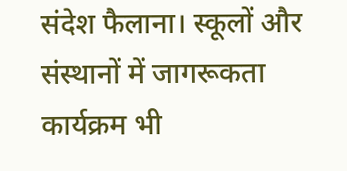संदेश फैलाना। स्कूलों और संस्थानों में जागरूकता कार्यक्रम भी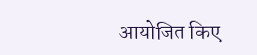आयोजित किए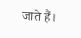जाते हैं।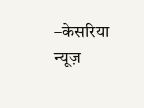–केसरिया न्यूज़